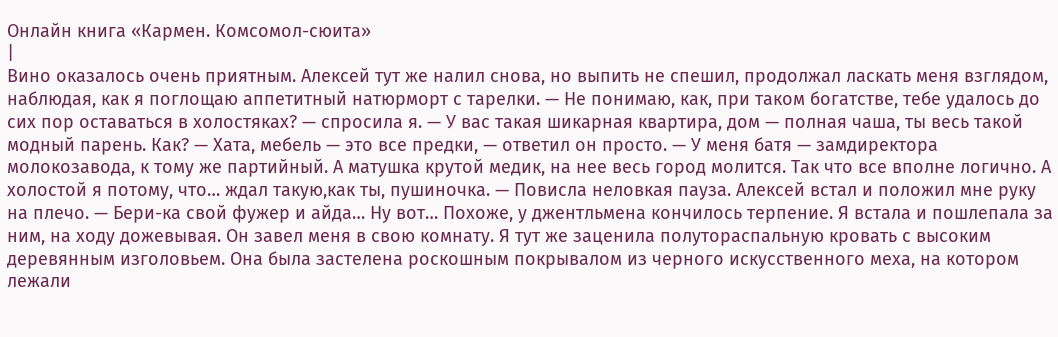Онлайн книга «Кармен. Комсомол-сюита»
|
Вино оказалось очень приятным. Алексей тут же налил снова, но выпить не спешил, продолжал ласкать меня взглядом, наблюдая, как я поглощаю аппетитный натюрморт с тарелки. — Не понимаю, как, при таком богатстве, тебе удалось до сих пор оставаться в холостяках? — спросила я. — У вас такая шикарная квартира, дом — полная чаша, ты весь такой модный парень. Как? — Хата, мебель — это все предки, — ответил он просто. — У меня батя — замдиректора молокозавода, к тому же партийный. А матушка крутой медик, на нее весь город молится. Так что все вполне логично. А холостой я потому, что… ждал такую,как ты, пушиночка. — Повисла неловкая пауза. Алексей встал и положил мне руку на плечо. — Бери-ка свой фужер и айда… Ну вот… Похоже, у джентльмена кончилось терпение. Я встала и пошлепала за ним, на ходу дожевывая. Он завел меня в свою комнату. Я тут же заценила полутораспальную кровать с высоким деревянным изголовьем. Она была застелена роскошным покрывалом из черного искусственного меха, на котором лежали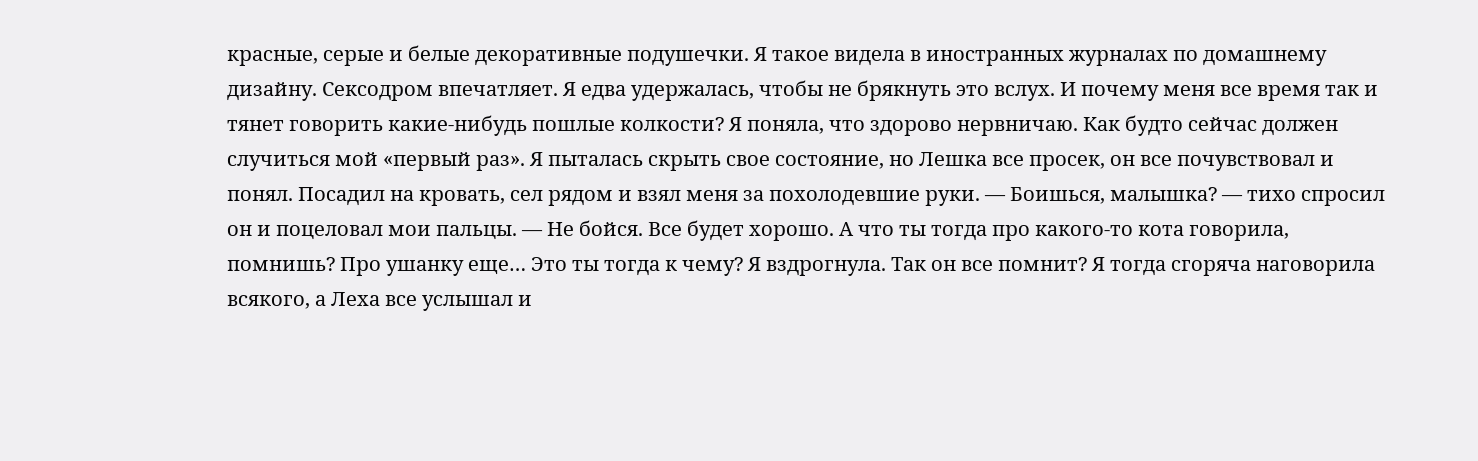красные, серые и белые декоративные подушечки. Я такое видела в иностранных журналах по домашнему дизайну. Сексодром впечатляет. Я едва удержалась, чтобы не брякнуть это вслух. И почему меня все время так и тянет говорить какие-нибудь пошлые колкости? Я поняла, что здорово нервничаю. Как будто сейчас должен случиться мой «первый раз». Я пыталась скрыть свое состояние, но Лешка все просек, он все почувствовал и понял. Посадил на кровать, сел рядом и взял меня за похолодевшие руки. — Боишься, малышка? — тихо спросил он и поцеловал мои пальцы. — Не бойся. Все будет хорошо. А что ты тогда про какого-то кота говорила, помнишь? Про ушанку еще… Это ты тогда к чему? Я вздрогнула. Так он все помнит? Я тогда сгоряча наговорила всякого, а Леха все услышал и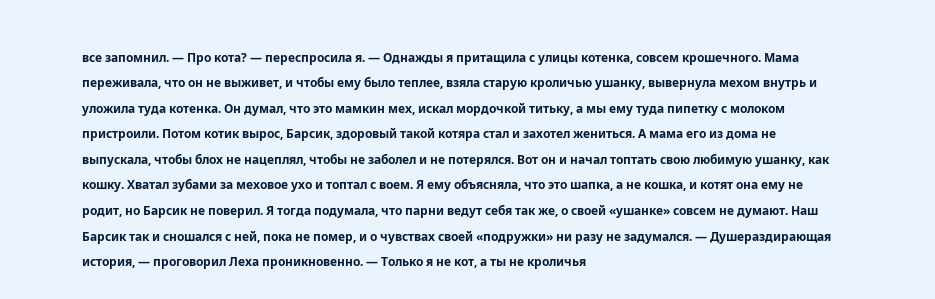все запомнил. — Про кота? — переспросила я. — Однажды я притащила с улицы котенка, совсем крошечного. Мама переживала, что он не выживет, и чтобы ему было теплее, взяла старую кроличью ушанку, вывернула мехом внутрь и уложила туда котенка. Он думал, что это мамкин мех, искал мордочкой титьку, а мы ему туда пипетку с молоком пристроили. Потом котик вырос, Барсик, здоровый такой котяра стал и захотел жениться. А мама его из дома не выпускала, чтобы блох не нацеплял, чтобы не заболел и не потерялся. Вот он и начал топтать свою любимую ушанку, как кошку. Хватал зубами за меховое ухо и топтал с воем. Я ему объясняла, что это шапка, а не кошка, и котят она ему не родит, но Барсик не поверил. Я тогда подумала, что парни ведут себя так же, о своей «ушанке» совсем не думают. Наш Барсик так и сношался с ней, пока не помер, и о чувствах своей «подружки» ни разу не задумался. — Душераздирающая история, — проговорил Леха проникновенно. — Только я не кот, а ты не кроличья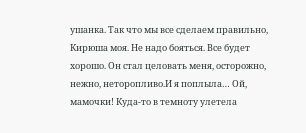ушанка. Так что мы все сделаем правильно, Кирюша моя. Не надо бояться. Все будет хорошо. Он стал целовать меня, осторожно, нежно, неторопливо.И я поплыла… Ой, мамочки! Куда-то в темноту улетела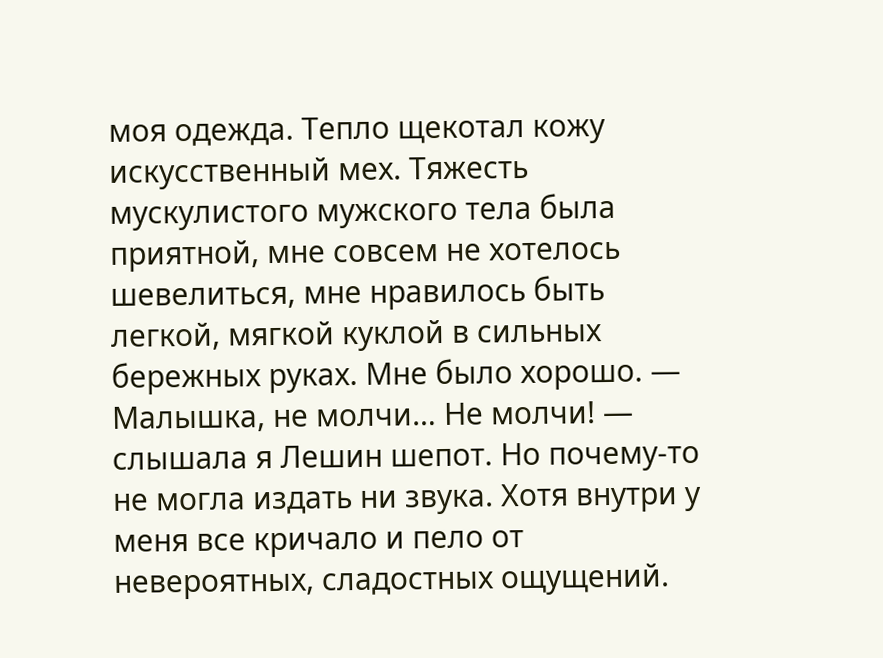моя одежда. Тепло щекотал кожу искусственный мех. Тяжесть мускулистого мужского тела была приятной, мне совсем не хотелось шевелиться, мне нравилось быть легкой, мягкой куклой в сильных бережных руках. Мне было хорошо. — Малышка, не молчи… Не молчи! — слышала я Лешин шепот. Но почему-то не могла издать ни звука. Хотя внутри у меня все кричало и пело от невероятных, сладостных ощущений.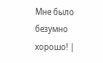Мне было безумно хорошо! |